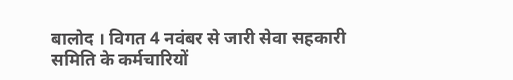बालोद । विगत 4 नवंबर से जारी सेवा सहकारी समिति के कर्मचारियों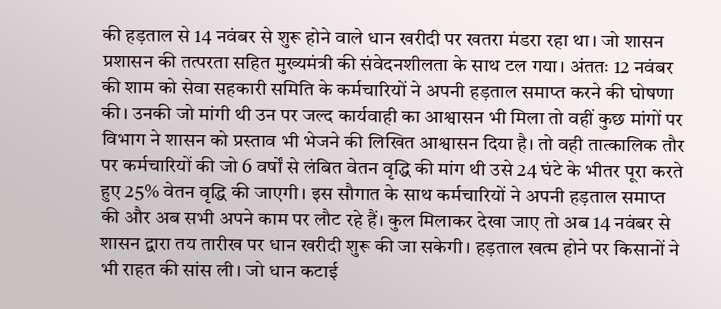की हड़ताल से 14 नवंबर से शुरू होने वाले धान खरीदी पर खतरा मंडरा रहा था। जो शासन प्रशासन की तत्परता सहित मुख्यमंत्री की संवेदनशीलता के साथ टल गया। अंततः 12 नवंबर की शाम को सेवा सहकारी समिति के कर्मचारियों ने अपनी हड़ताल समाप्त करने की घोषणा की। उनकी जो मांगी थी उन पर जल्द कार्यवाही का आश्वासन भी मिला तो वहीं कुछ मांगों पर विभाग ने शासन को प्रस्ताव भी भेजने की लिखित आश्वासन दिया है। तो वही तात्कालिक तौर पर कर्मचारियों की जो 6 वर्षों से लंबित वेतन वृद्धि की मांग थी उसे 24 घंटे के भीतर पूरा करते हुए 25% वेतन वृद्धि की जाएगी। इस सौगात के साथ कर्मचारियों ने अपनी हड़ताल समाप्त की और अब सभी अपने काम पर लौट रहे हैं। कुल मिलाकर देखा जाए तो अब 14 नवंबर से शासन द्वारा तय तारीख पर धान खरीदी शुरू की जा सकेगी। हड़ताल खत्म होने पर किसानों ने भी राहत की सांस ली। जो धान कटाई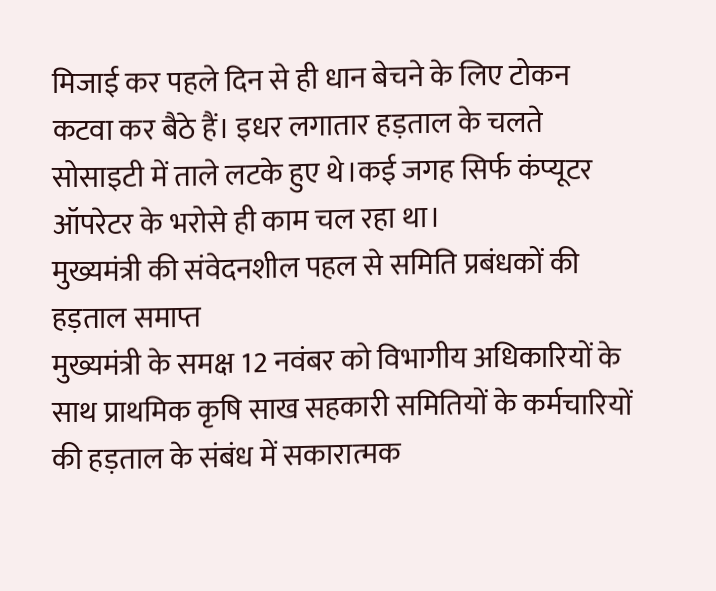मिजाई कर पहले दिन से ही धान बेचने के लिए टोकन कटवा कर बैठे हैं। इधर लगातार हड़ताल के चलते सोसाइटी में ताले लटके हुए थे।कई जगह सिर्फ कंप्यूटर ऑपरेटर के भरोसे ही काम चल रहा था।
मुख्यमंत्री की संवेदनशील पहल से समिति प्रबंधकों की हड़ताल समाप्त
मुख्यमंत्री के समक्ष 12 नवंबर को विभागीय अधिकारियों के साथ प्राथमिक कृषि साख सहकारी समितियों के कर्मचारियों की हड़ताल के संबंध में सकारात्मक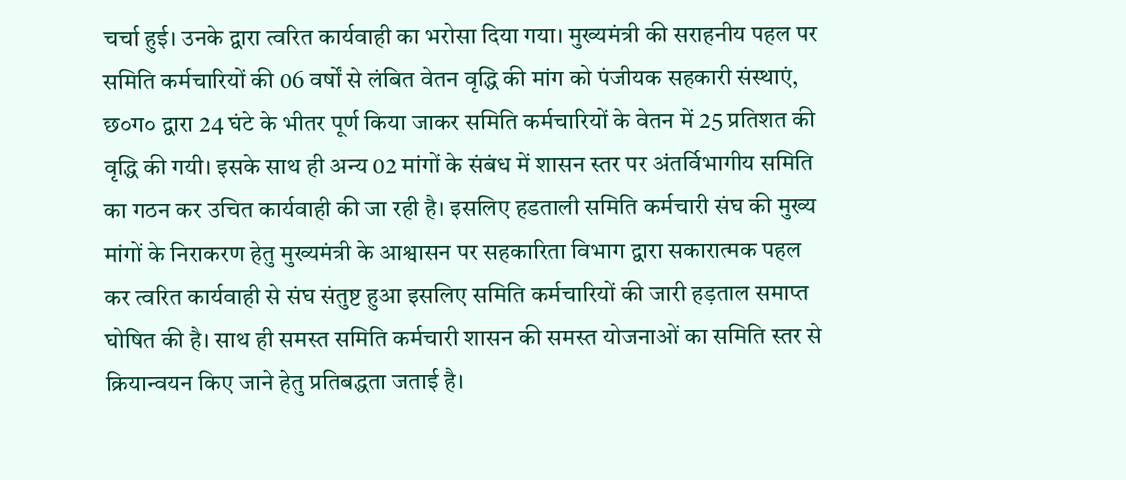चर्चा हुई। उनके द्वारा त्वरित कार्यवाही का भरोसा दिया गया। मुख्यमंत्री की सराहनीय पहल पर समिति कर्मचारियों की 06 वर्षों से लंबित वेतन वृद्धि की मांग को पंजीयक सहकारी संस्थाएं, छ०ग० द्वारा 24 घंटे के भीतर पूर्ण किया जाकर समिति कर्मचारियों के वेतन में 25 प्रतिशत की वृद्धि की गयी। इसके साथ ही अन्य 02 मांगों के संबंध में शासन स्तर पर अंतर्विभागीय समिति का गठन कर उचित कार्यवाही की जा रही है। इसलिए हडताली समिति कर्मचारी संघ की मुख्य मांगों के निराकरण हेतु मुख्यमंत्री के आश्वासन पर सहकारिता विभाग द्वारा सकारात्मक पहल कर त्वरित कार्यवाही से संघ संतुष्ट हुआ इसलिए समिति कर्मचारियों की जारी हड़ताल समाप्त घोषित की है। साथ ही समस्त समिति कर्मचारी शासन की समस्त योजनाओं का समिति स्तर से क्रियान्वयन किए जाने हेतु प्रतिबद्धता जताई है।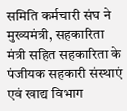समिति कर्मचारी संघ ने मुख्यमंत्री, सहकारिता मंत्री सहित सहकारिता के पंजीयक सहकारी संस्थाएं एवं खाद्य विभाग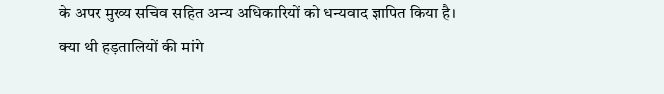के अपर मुख्य सचिव सहित अन्य अधिकारियों को धन्यवाद ज्ञापित किया है।
क्या थी हड़तालियों की मांगे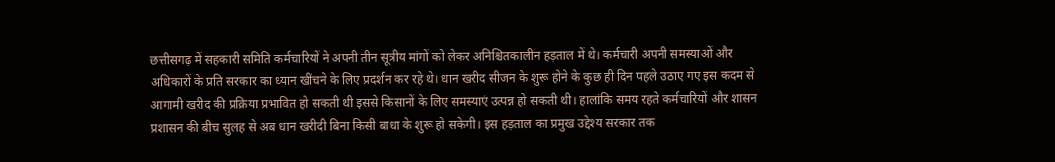छत्तीसगढ़ में सहकारी समिति कर्मचारियों ने अपनी तीन सूत्रीय मांगों को लेकर अनिश्चितकालीन हड़ताल में थे। कर्मचारी अपनी समस्याओं और अधिकारों के प्रति सरकार का ध्यान खींचने के लिए प्रदर्शन कर रहे थे। धान खरीद सीजन के शुरू होने के कुछ ही दिन पहले उठाए गए इस कदम से आगामी खरीद की प्रक्रिया प्रभावित हो सकती थी इससे किसानों के लिए समस्याएं उत्पन्न हो सकती थी। हालांकि समय रहते कर्मचारियों और शासन प्रशासन की बीच सुलह से अब धान खरीदी बिना किसी बाधा के शुरू हो सकेगी। इस हड़ताल का प्रमुख उद्देश्य सरकार तक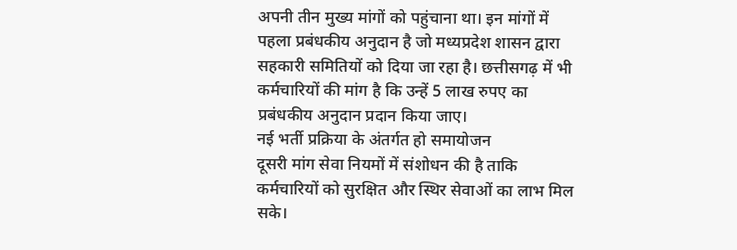अपनी तीन मुख्य मांगों को पहुंचाना था। इन मांगों में पहला प्रबंधकीय अनुदान है जो मध्यप्रदेश शासन द्वारा सहकारी समितियों को दिया जा रहा है। छत्तीसगढ़ में भी कर्मचारियों की मांग है कि उन्हें 5 लाख रुपए का प्रबंधकीय अनुदान प्रदान किया जाए।
नई भर्ती प्रक्रिया के अंतर्गत हो समायोजन
दूसरी मांग सेवा नियमों में संशोधन की है ताकि कर्मचारियों को सुरक्षित और स्थिर सेवाओं का लाभ मिल सके।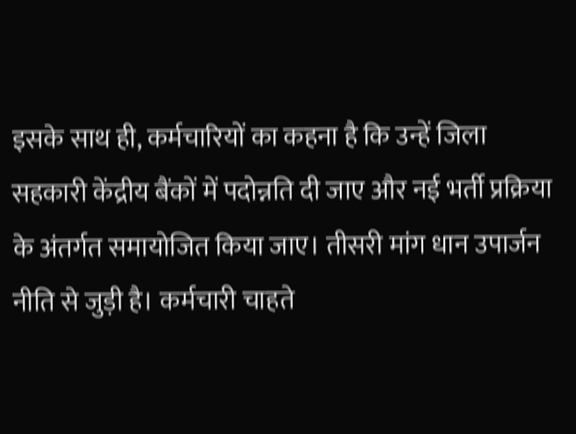इसके साथ ही, कर्मचारियों का कहना है कि उन्हें जिला सहकारी केंद्रीय बैंकों में पदोन्नति दी जाए और नई भर्ती प्रक्रिया के अंतर्गत समायोजित किया जाए। तीसरी मांग धान उपार्जन नीति से जुड़ी है। कर्मचारी चाहते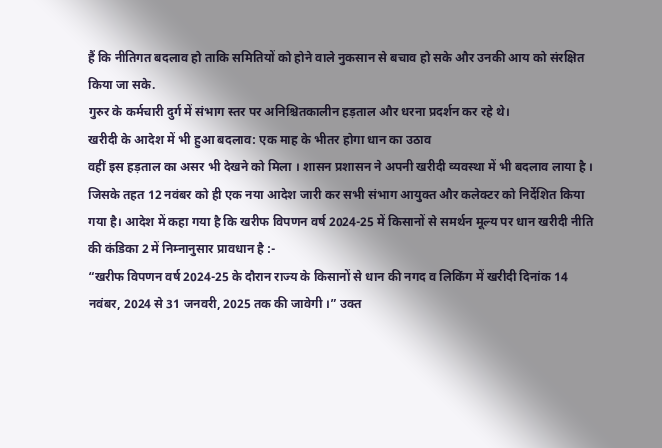हैं कि नीतिगत बदलाव हो ताकि समितियों को होने वाले नुकसान से बचाव हो सके और उनकी आय को संरक्षित किया जा सके.
गुरुर के कर्मचारी दुर्ग में संभाग स्तर पर अनिश्चितकालीन हड़ताल और धरना प्रदर्शन कर रहे थे।
खरीदी के आदेश में भी हुआ बदलाव: एक माह के भीतर होगा धान का उठाव
वहीं इस हड़ताल का असर भी देखने को मिला । शासन प्रशासन ने अपनी खरीदी व्यवस्था में भी बदलाव लाया है । जिसके तहत 12 नवंबर को ही एक नया आदेश जारी कर सभी संभाग आयुक्त और कलेक्टर को निर्देशित किया गया है। आदेश में कहा गया है कि खरीफ विपणन वर्ष 2024-25 में किसानों से समर्थन मूल्य पर धान खरीदी नीति की कंडिका 2 में निम्नानुसार प्रावधान है :-
“खरीफ विपणन वर्ष 2024-25 के दौरान राज्य के किसानों से धान की नगद व लिकिंग में खरीदी दिनांक 14 नवंबर, 2024 से 31 जनवरी, 2025 तक की जावेगी ।” उक्त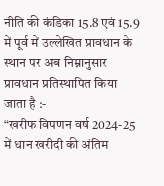नीति की कंडिका 15.8 एवं 15.9 में पूर्व में उल्लेखित प्रावधान के स्थान पर अब निम्नानुसार प्रावधान प्रतिस्थापित किया जाता है :-
“खरीफ विपणन वर्ष 2024-25 में धान खरीदी की अंतिम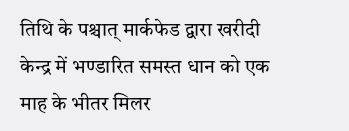तिथि के पश्चात् मार्कफेड द्वारा खरीदी केन्द्र में भण्डारित समस्त धान को एक माह के भीतर मिलर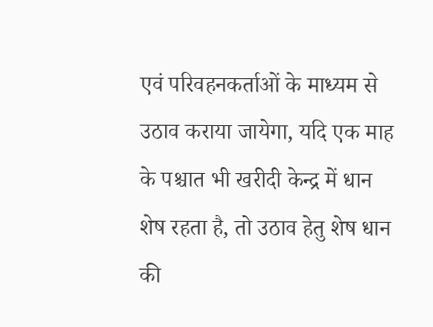एवं परिवहनकर्ताओं के माध्यम से उठाव कराया जायेगा, यदि एक माह के पश्चात भी खरीदी केन्द्र में धान शेष रहता है, तो उठाव हेतु शेष धान की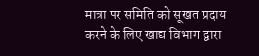मात्रा पर समिति को सूखत प्रदाय करने के लिए खाद्य विभाग द्वारा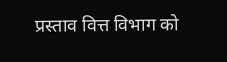प्रस्ताव वित्त विभाग को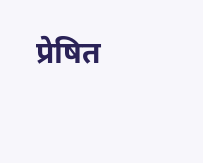प्रेषित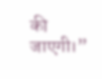की जाएगी।”